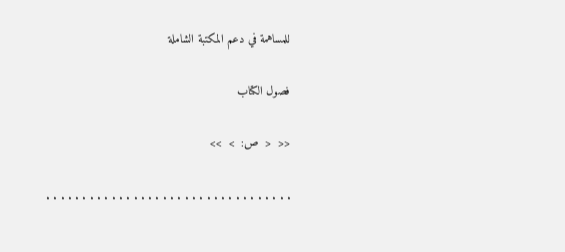للمساهمة في دعم المكتبة الشاملة

فصول الكتاب

<<  <  ص:  >  >>

. . . . . . . . . . . . . . . . . . . . . . . . . . . . . . . . . .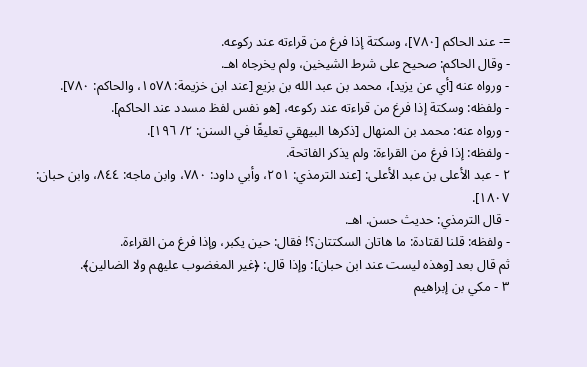=- عند الحاكم [٧٨٠]، وسكتة إذا فرغ من قراءته عند ركوعه.
- وقال الحاكم: صحيح على شرط الشيخين، ولم يخرجاه اهـ.
- ورواه عنه [أي عن يزيد]، محمد بن عبد الله بن بزيع [عند ابن خزيمة: ١٥٧٨، والحاكم: ٧٨٠].
- ولفظه: وسكتة إذا فرغ من قراءته عند ركوعه، [هو نفس لفظ مسدد عند الحاكم].
- ورواه عنه: محمد بن المنهال [ذكرها البيهقي تعليقًا في السنن: ٢/ ١٩٦].
- ولفظه: إذا فرغ من القراءة: ولم يذكر الفاتحة.
٢ - عبد الأعلى بن عبد الأعلى: [عند الترمذي: ٢٥١، وأبي داود: ٧٨٠، وابن ماجه: ٨٤٤، وابن حبان: ١٨٠٧].
- قال الترمذي: حديث حسن. اهـ.
- ولفظه: قلنا لقتادة: ما هاتان السكتتان؟! فقال: حين يكبر، وإذا فرغ من القراءة.
ثم قال بعد [وهذه ليست عند ابن حبان]: وإذا قال: ﴿غير المغضوب عليهم ولا الضالين﴾.
٣ - مكي بن إبراهيم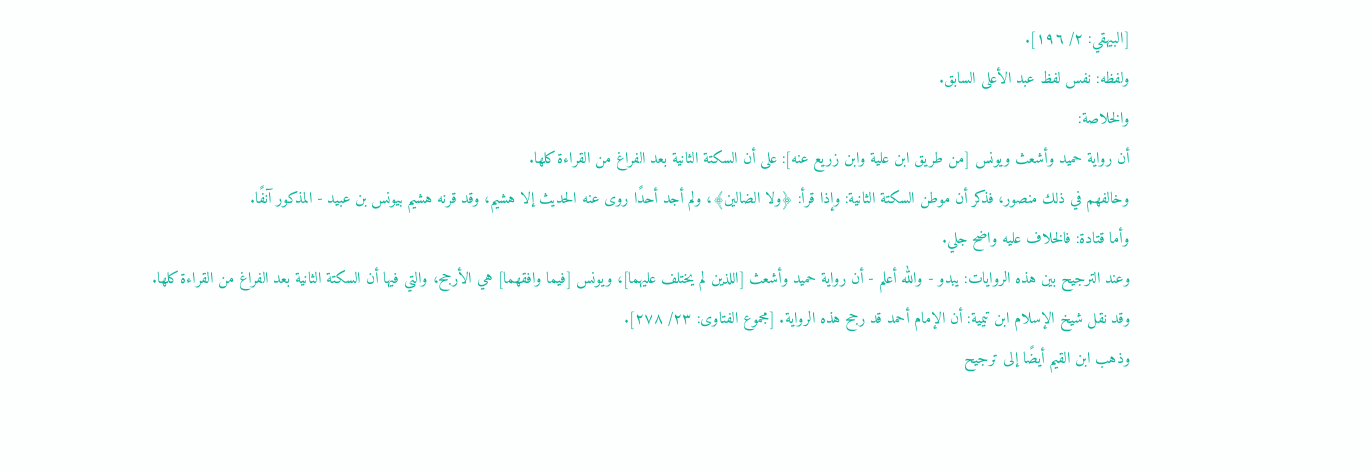[البيهقي: ٢/ ١٩٦].
ولفظه: نفس لفظ عبد الأعلى السابق.
والخلاصة:
أن رواية حميد وأشعث ويونس [من طريق ابن علية وابن زريع عنه]: على أن السكتة الثانية بعد الفراغ من القراءة كلها.
وخالفهم في ذلك منصور، فذكر أن موطن السكتة الثانية: وإذا قرأ: ﴿ولا الضالين﴾، ولم أجد أحدًا روى عنه الحديث إلا هشيم، وقد قرنه هشيم بيونس بن عبيد - المذكور آنفًا.
وأما قتادة: فالخلاف عليه واضح جلي.
وعند الترجيح بين هذه الروايات: يبدو - والله أعلم - أن رواية حميد وأشعث [اللذين لم يختلف عليهما]، ويونس [فيما وافقهما] هي الأرجح، والتي فيها أن السكتة الثانية بعد الفراغ من القراءة كلها.
وقد نقل شيخ الإسلام ابن تيمية: أن الإمام أحمد قد رجح هذه الرواية. [مجموع الفتاوى: ٢٣/ ٢٧٨].
وذهب ابن القيم أيضًا إلى ترجيح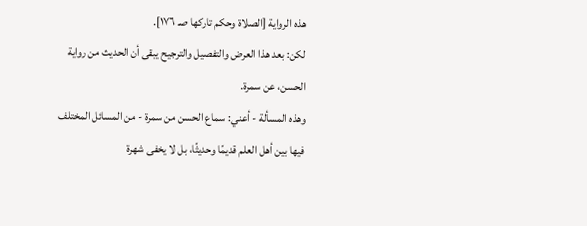هذه الرواية [الصلاة وحكم تاركها صـ ١٧٦].
لكن: بعد هذا العرض والتفصيل والترجيح يبقى أن الحديث من رواية الحسن، عن سمرة.
وهذه المسألة - أعني: سماع الحسن من سمرة - من المسائل المختلف فيها بين أهل العلم قديمًا وحديثًا، بل لا يخفى شهرة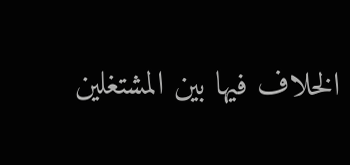الخلاف فيها بين المشتغلين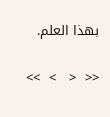بهذا العلم.

<<  <   >  >>